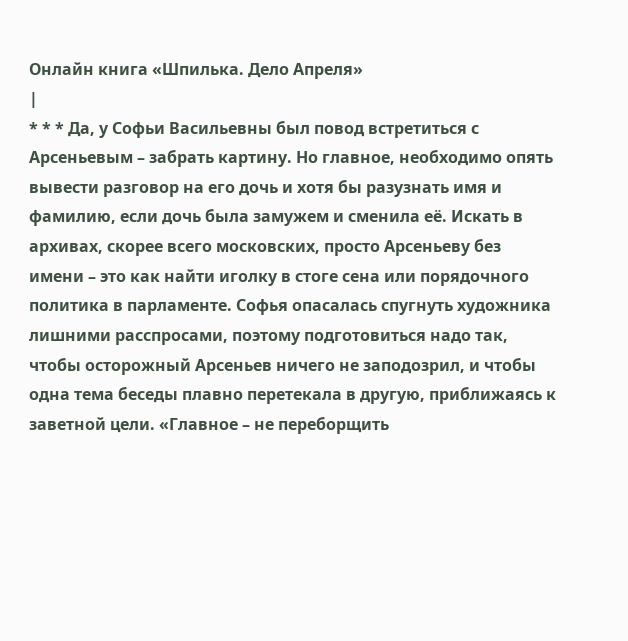Онлайн книга «Шпилька. Дело Апреля»
|
* * * Да, у Софьи Васильевны был повод встретиться с Арсеньевым – забрать картину. Но главное, необходимо опять вывести разговор на его дочь и хотя бы разузнать имя и фамилию, если дочь была замужем и сменила её. Искать в архивах, скорее всего московских, просто Арсеньеву без имени – это как найти иголку в стоге сена или порядочного политика в парламенте. Софья опасалась спугнуть художника лишними расспросами, поэтому подготовиться надо так, чтобы осторожный Арсеньев ничего не заподозрил, и чтобы одна тема беседы плавно перетекала в другую, приближаясь к заветной цели. «Главное – не переборщить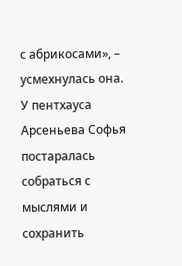с абрикосами», – усмехнулась она. У пентхауса Арсеньева Софья постаралась собраться с мыслями и сохранить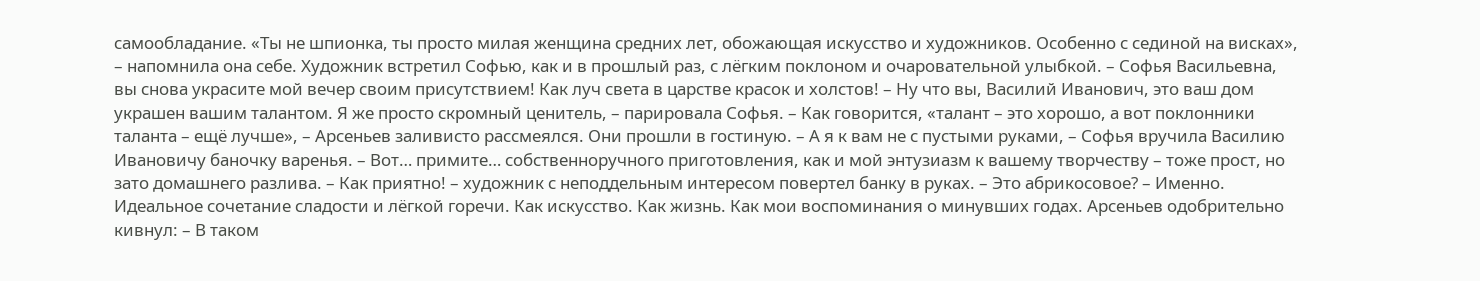самообладание. «Ты не шпионка, ты просто милая женщина средних лет, обожающая искусство и художников. Особенно с сединой на висках», – напомнила она себе. Художник встретил Софью, как и в прошлый раз, с лёгким поклоном и очаровательной улыбкой. – Софья Васильевна, вы снова украсите мой вечер своим присутствием! Как луч света в царстве красок и холстов! – Ну что вы, Василий Иванович, это ваш дом украшен вашим талантом. Я же просто скромный ценитель, – парировала Софья. – Как говорится, «талант – это хорошо, а вот поклонники таланта – ещё лучше», – Арсеньев заливисто рассмеялся. Они прошли в гостиную. – А я к вам не с пустыми руками, – Софья вручила Василию Ивановичу баночку варенья. – Вот… примите… собственноручного приготовления, как и мой энтузиазм к вашему творчеству – тоже прост, но зато домашнего разлива. – Как приятно! – художник с неподдельным интересом повертел банку в руках. – Это абрикосовое? – Именно. Идеальное сочетание сладости и лёгкой горечи. Как искусство. Как жизнь. Как мои воспоминания о минувших годах. Арсеньев одобрительно кивнул: – В таком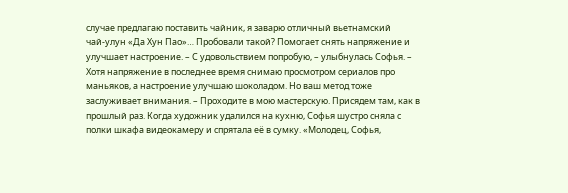случае предлагаю поставить чайник, я заварю отличный вьетнамский чай‑улун «Да Хун Пао»… Пробовали такой? Помогает снять напряжение и улучшает настроение. – С удовольствием попробую, – улыбнулась Софья. – Хотя напряжение в последнее время снимаю просмотром сериалов про маньяков, а настроение улучшаю шоколадом. Но ваш метод тоже заслуживает внимания. – Проходите в мою мастерскую. Присядем там, как в прошлый раз. Когда художник удалился на кухню, Софья шустро сняла с полки шкафа видеокамеру и спрятала её в сумку. «Молодец, Софья,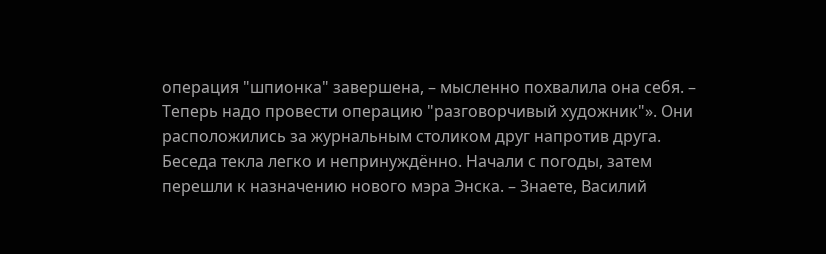операция "шпионка" завершена, – мысленно похвалила она себя. – Теперь надо провести операцию "разговорчивый художник"». Они расположились за журнальным столиком друг напротив друга. Беседа текла легко и непринуждённо. Начали с погоды, затем перешли к назначению нового мэра Энска. – Знаете, Василий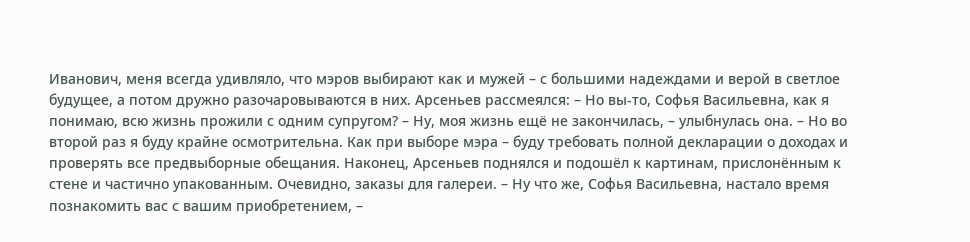Иванович, меня всегда удивляло, что мэров выбирают как и мужей – с большими надеждами и верой в светлое будущее, а потом дружно разочаровываются в них. Арсеньев рассмеялся: – Но вы‑то, Софья Васильевна, как я понимаю, всю жизнь прожили с одним супругом? – Ну, моя жизнь ещё не закончилась, – улыбнулась она. – Но во второй раз я буду крайне осмотрительна. Как при выборе мэра – буду требовать полной декларации о доходах и проверять все предвыборные обещания. Наконец, Арсеньев поднялся и подошёл к картинам, прислонённым к стене и частично упакованным. Очевидно, заказы для галереи. – Ну что же, Софья Васильевна, настало время познакомить вас с вашим приобретением, –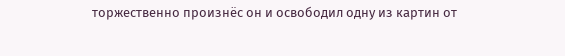торжественно произнёс он и освободил одну из картин от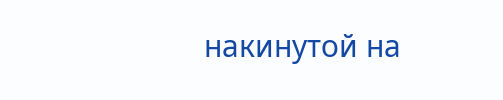накинутой на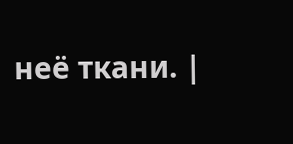неё ткани. |